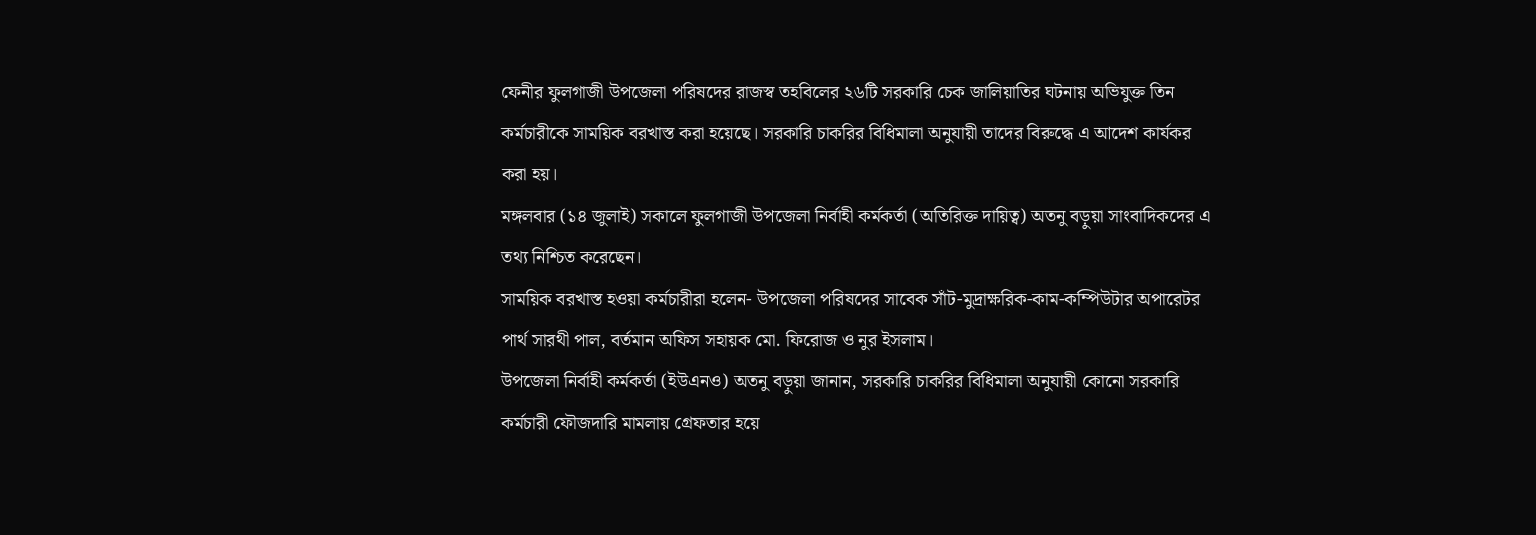ফেনীর ফুলগাজী উপজেলা পরিষদের রাজস্ব তহবিলের ২৬টি সরকারি চেক জালিয়াতির ঘটনায় অভিযুক্ত তিন কর্মচারীকে সাময়িক বরখাস্ত করা হয়েছে। সরকারি চাকরির বিধিমালা অনুযায়ী তাদের বিরুদ্ধে এ আদেশ কার্যকর করা হয়।
মঙ্গলবার (১৪ জুলাই) সকালে ফুলগাজী উপজেলা নির্বাহী কর্মকর্তা (অতিরিক্ত দায়িত্ব) অতনু বড়ুয়া সাংবাদিকদের এ তথ্য নিশ্চিত করেছেন।
সাময়িক বরখাস্ত হওয়া কর্মচারীরা হলেন- উপজেলা পরিষদের সাবেক সাঁট-মুদ্রাক্ষরিক-কাম-কম্পিউটার অপারেটর পার্থ সারথী পাল, বর্তমান অফিস সহায়ক মো. ফিরোজ ও নুর ইসলাম।
উপজেলা নির্বাহী কর্মকর্তা (ইউএনও) অতনু বড়ুয়া জানান, সরকারি চাকরির বিধিমালা অনুযায়ী কোনো সরকারি কর্মচারী ফৌজদারি মামলায় গ্রেফতার হয়ে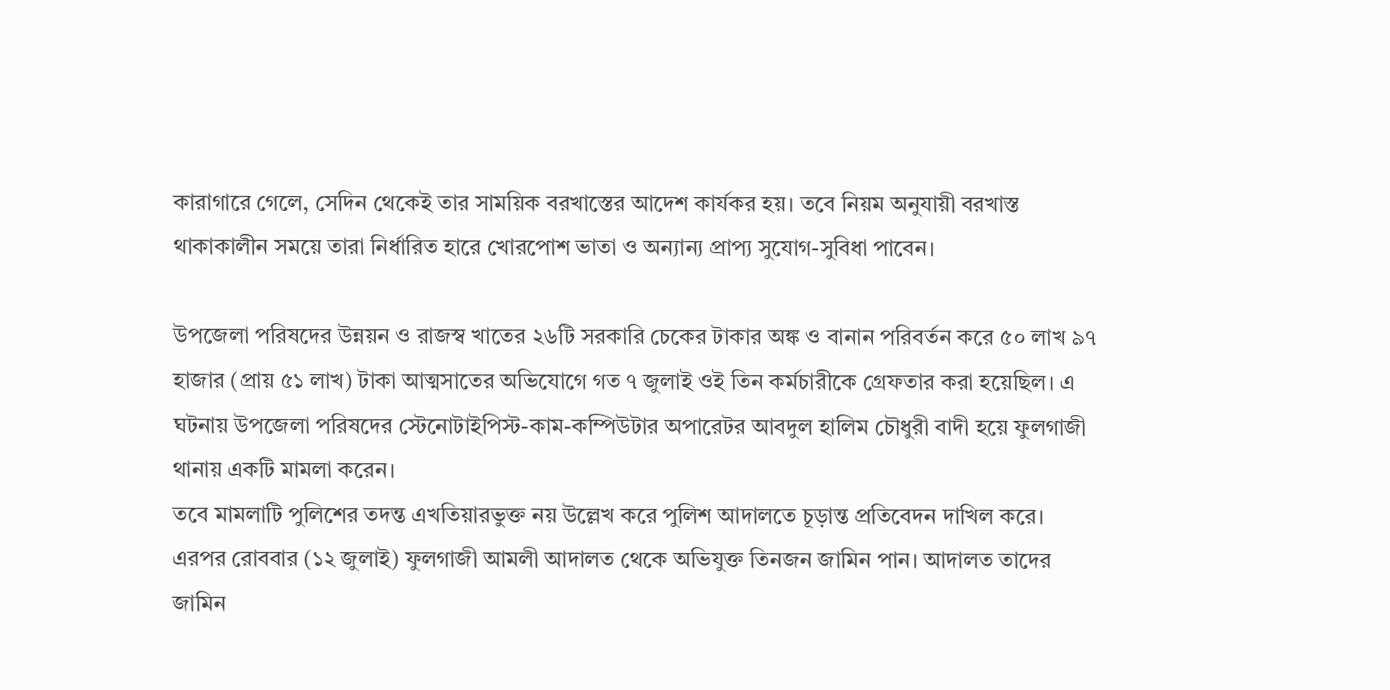কারাগারে গেলে, সেদিন থেকেই তার সাময়িক বরখাস্তের আদেশ কার্যকর হয়। তবে নিয়ম অনুযায়ী বরখাস্ত থাকাকালীন সময়ে তারা নির্ধারিত হারে খোরপোশ ভাতা ও অন্যান্য প্রাপ্য সুযোগ-সুবিধা পাবেন।

উপজেলা পরিষদের উন্নয়ন ও রাজস্ব খাতের ২৬টি সরকারি চেকের টাকার অঙ্ক ও বানান পরিবর্তন করে ৫০ লাখ ৯৭ হাজার (প্রায় ৫১ লাখ) টাকা আত্মসাতের অভিযোগে গত ৭ জুলাই ওই তিন কর্মচারীকে গ্রেফতার করা হয়েছিল। এ ঘটনায় উপজেলা পরিষদের স্টেনোটাইপিস্ট-কাম-কম্পিউটার অপারেটর আবদুল হালিম চৌধুরী বাদী হয়ে ফুলগাজী থানায় একটি মামলা করেন।
তবে মামলাটি পুলিশের তদন্ত এখতিয়ারভুক্ত নয় উল্লেখ করে পুলিশ আদালতে চূড়ান্ত প্রতিবেদন দাখিল করে।
এরপর রোববার (১২ জুলাই) ফুলগাজী আমলী আদালত থেকে অভিযুক্ত তিনজন জামিন পান। আদালত তাদের জামিন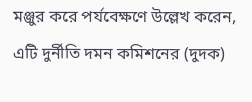মঞ্জুর করে পর্যবেক্ষণে উল্লেখ করেন, এটি দুর্নীতি দমন কমিশনের (দুদক)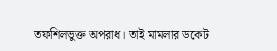তফশিলভুক্ত অপরাধ। তাই মামলার ডকেট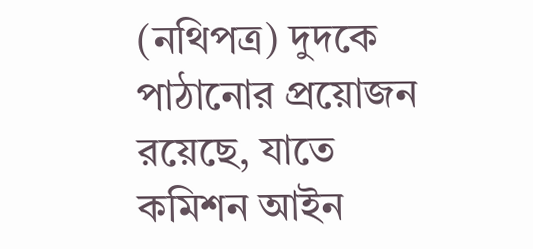(নথিপত্র) দুদকে পাঠানোর প্রয়োজন রয়েছে, যাতে কমিশন আইন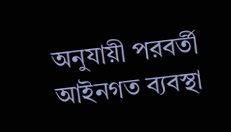অনুযায়ী পরবর্তী আইনগত ব্যবস্থা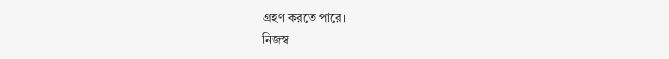গ্রহণ করতে পারে।
নিজস্ব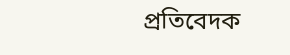প্রতিবেদক